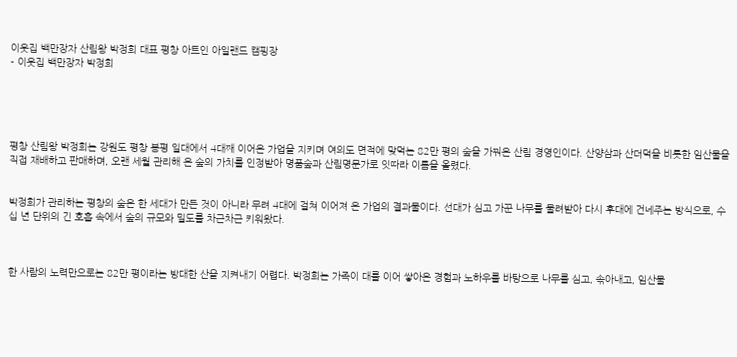이웃집 백만장자 산림왕 박정희 대표 평창 아트인 아일랜드 캠핑장
- 이웃집 백만장자 박정희





평창 산림왕 박정희는 강원도 평창 봉평 일대에서 4대째 이어온 가업을 지키며 여의도 면적에 맞먹는 82만 평의 숲을 가꿔온 산림 경영인이다. 산양삼과 산더덕을 비롯한 임산물을 직접 재배하고 판매하며, 오랜 세월 관리해 온 숲의 가치를 인정받아 명품숲과 산림명문가로 잇따라 이름을 올렸다.


박정희가 관리하는 평창의 숲은 한 세대가 만든 것이 아니라 무려 4대에 걸쳐 이어져 온 가업의 결과물이다. 선대가 심고 가꾼 나무를 물려받아 다시 후대에 건네주는 방식으로, 수십 년 단위의 긴 호흡 속에서 숲의 규모와 밀도를 차근차근 키워왔다.



한 사람의 노력만으로는 82만 평이라는 방대한 산을 지켜내기 어렵다. 박정희는 가족이 대를 이어 쌓아온 경험과 노하우를 바탕으로 나무를 심고, 솎아내고, 임산물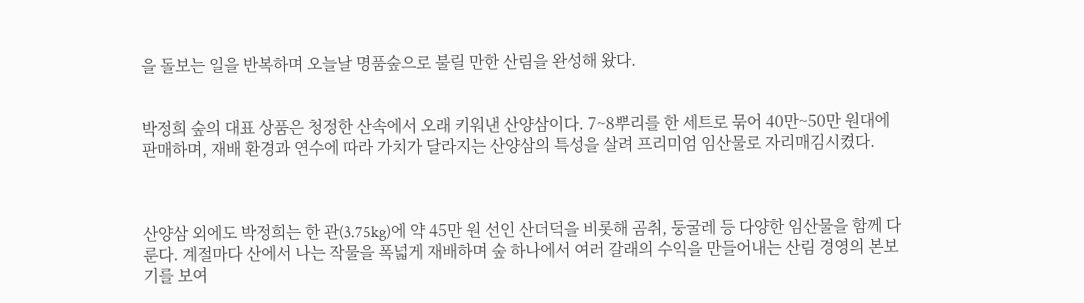을 돌보는 일을 반복하며 오늘날 명품숲으로 불릴 만한 산림을 완성해 왔다.


박정희 숲의 대표 상품은 청정한 산속에서 오래 키워낸 산양삼이다. 7~8뿌리를 한 세트로 묶어 40만~50만 원대에 판매하며, 재배 환경과 연수에 따라 가치가 달라지는 산양삼의 특성을 살려 프리미엄 임산물로 자리매김시켰다.



산양삼 외에도 박정희는 한 관(3.75kg)에 약 45만 원 선인 산더덕을 비롯해 곰취, 둥굴레 등 다양한 임산물을 함께 다룬다. 계절마다 산에서 나는 작물을 폭넓게 재배하며 숲 하나에서 여러 갈래의 수익을 만들어내는 산림 경영의 본보기를 보여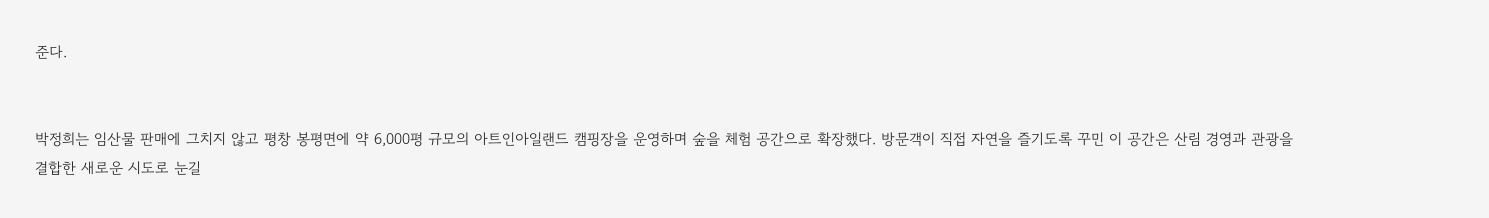준다.


박정희는 임산물 판매에 그치지 않고 평창 봉평면에 약 6,000평 규모의 아트인아일랜드 캠핑장을 운영하며 숲을 체험 공간으로 확장했다. 방문객이 직접 자연을 즐기도록 꾸민 이 공간은 산림 경영과 관광을 결합한 새로운 시도로 눈길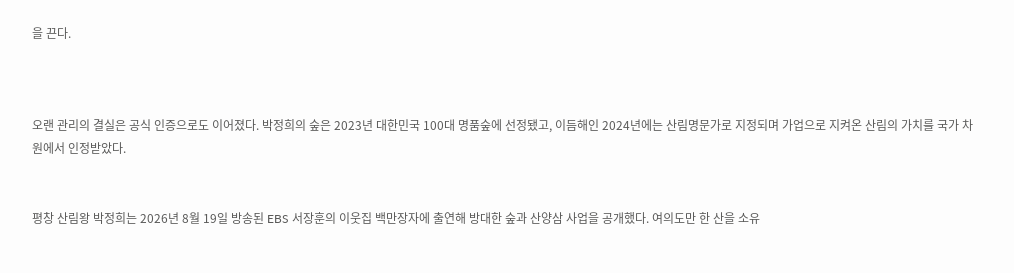을 끈다.



오랜 관리의 결실은 공식 인증으로도 이어졌다. 박정희의 숲은 2023년 대한민국 100대 명품숲에 선정됐고, 이듬해인 2024년에는 산림명문가로 지정되며 가업으로 지켜온 산림의 가치를 국가 차원에서 인정받았다.


평창 산림왕 박정희는 2026년 8월 19일 방송된 EBS 서장훈의 이웃집 백만장자에 출연해 방대한 숲과 산양삼 사업을 공개했다. 여의도만 한 산을 소유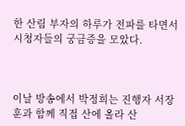한 산림 부자의 하루가 전파를 타면서 시청자들의 궁금증을 모았다.



이날 방송에서 박정희는 진행자 서장훈과 함께 직접 산에 올라 산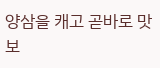양삼을 캐고 곧바로 맛보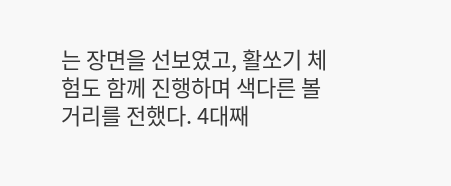는 장면을 선보였고, 활쏘기 체험도 함께 진행하며 색다른 볼거리를 전했다. 4대째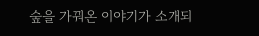숲을 가꿔온 이야기가 소개되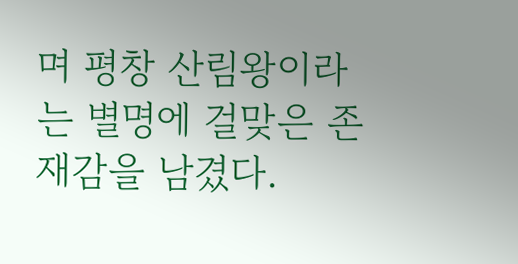며 평창 산림왕이라는 별명에 걸맞은 존재감을 남겼다.